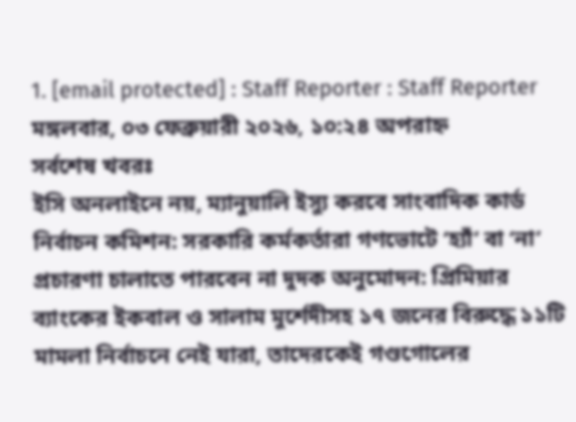1. [email protected] : Staff Reporter : Staff Reporter
মঙ্গলবার, ০৩ ফেব্রুয়ারী ২০২৬, ১০:২৪ অপরাহ্ন
সর্বশেষ খবরঃ
ইসি অনলাইনে নয়, ম্যানুয়ালি ইস্যু করবে সাংবাদিক কার্ড নির্বাচন কমিশন: সরকারি কর্মকর্তারা গণভোটে ‘হ্যাঁ’ বা ‘না’ প্রচারণা চালাতে পারবেন না দুদক অনুমোদন: প্রিমিয়ার ব্যাংকের ইকবাল ও সালাম মুর্শেদীসহ ১৭ জনের বিরুদ্ধে ১১টি মামলা নির্বাচনে নেই যারা, তাদেরকেই গণ্ডগোলের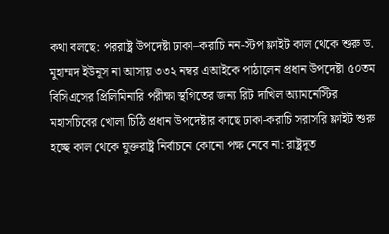কথা বলছে: পররাষ্ট্র উপদেষ্টা ঢাকা–করাচি নন-স্টপ ফ্লাইট কাল থেকে শুরু ড. মুহাম্মদ ইউনূস না আসায় ৩৩২ নম্বর এআইকে পাঠালেন প্রধান উপদেষ্টা ৫০তম বিসিএসের প্রিলিমিনারি পরীক্ষা স্থগিতের জন্য রিট দাখিল অ্যামনেস্টির মহাসচিবের খোলা চিঠি প্রধান উপদেষ্টার কাছে ঢাকা-করাচি সরাসরি ফ্লাইট শুরু হচ্ছে কাল থেকে যুক্তরাষ্ট্র নির্বাচনে কোনো পক্ষ নেবে না: রাষ্ট্রদূত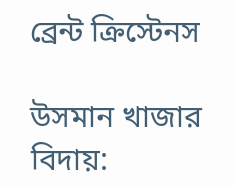ব্রেন্ট ক্রিস্টেনস

উসমান খাজার বিদায়: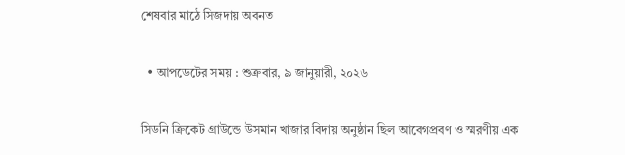শেষবার মাঠে সিজদায় অবনত

  • আপডেটের সময় : শুক্রবার, ৯ জানুয়ারী, ২০২৬

সিডনি ক্রিকেট গ্রাউন্ডে উসমান খাজার বিদায় অনুষ্ঠান ছিল আবেগপ্রবণ ও স্মরণীয় এক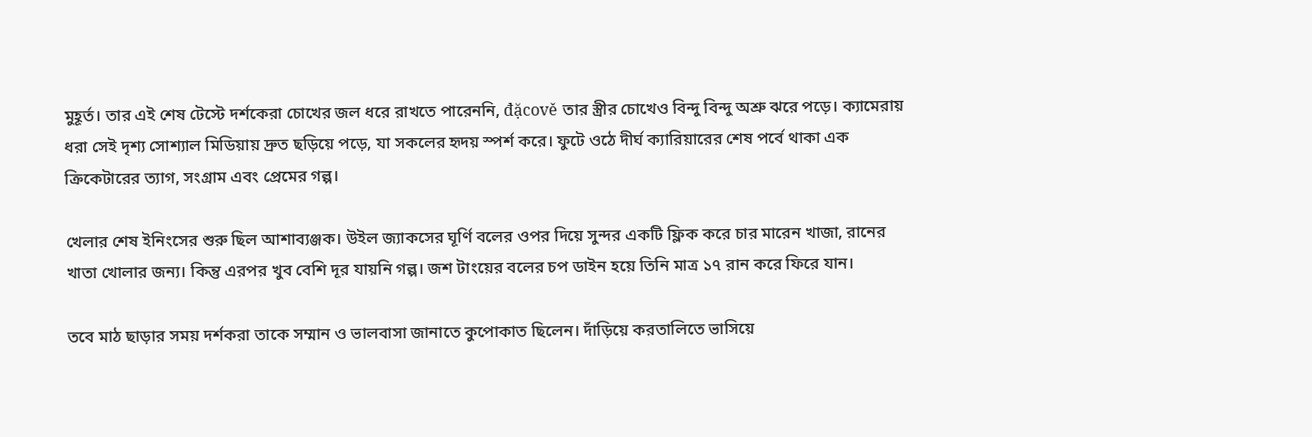মুহূর্ত। তার এই শেষ টেস্টে দর্শকেরা চোখের জল ধরে রাখতে পারেননি, đặcově তার স্ত্রীর চোখেও বিন্দু বিন্দু অশ্রু ঝরে পড়ে। ক্যামেরায় ধরা সেই দৃশ্য সোশ্যাল মিডিয়ায় দ্রুত ছড়িয়ে পড়ে, যা সকলের হৃদয় স্পর্শ করে। ফুটে ওঠে দীর্ঘ ক্যারিয়ারের শেষ পর্বে থাকা এক ক্রিকেটারের ত্যাগ, সংগ্রাম এবং প্রেমের গল্প।

খেলার শেষ ইনিংসের শুরু ছিল আশাব্যঞ্জক। উইল জ্যাকসের ঘূর্ণি বলের ওপর দিয়ে সুন্দর একটি ফ্লিক করে চার মারেন খাজা, রানের খাতা খোলার জন্য। কিন্তু এরপর খুব বেশি দূর যায়নি গল্প। জশ টাংয়ের বলের চপ ডাইন হয়ে তিনি মাত্র ১৭ রান করে ফিরে যান।

তবে মাঠ ছাড়ার সময় দর্শকরা তাকে সম্মান ও ভালবাসা জানাতে কুপোকাত ছিলেন। দাঁড়িয়ে করতালিতে ভাসিয়ে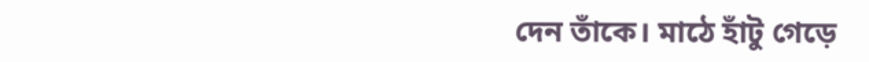দেন তাঁকে। মাঠে হাঁটু গেড়ে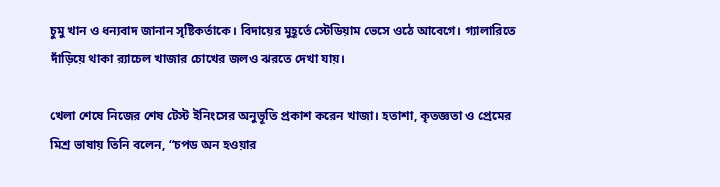চুমু খান ও ধন্যবাদ জানান সৃষ্টিকর্তাকে। বিদায়ের মুহূর্তে স্টেডিয়াম ভেসে ওঠে আবেগে। গ্যালারিতে দাঁড়িয়ে থাকা র‌্যাচেল খাজার চোখের জলও ঝরতে দেখা যায়।

খেলা শেষে নিজের শেষ টেস্ট ইনিংসের অনুভূতি প্রকাশ করেন খাজা। হতাশা, কৃতজ্ঞতা ও প্রেমের মিশ্র ভাষায় তিনি বলেন, “চপড অন হওয়ার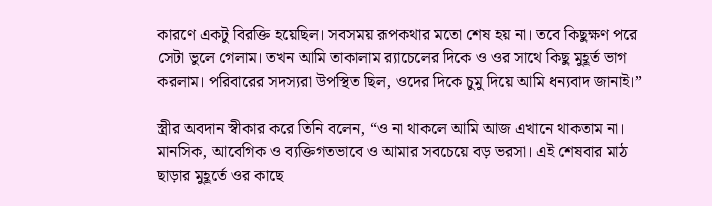কারণে একটু বিরক্তি হয়েছিল। সবসময় রূপকথার মতো শেষ হয় না। তবে কিছুক্ষণ পরে সেটা ভুলে গেলাম। তখন আমি তাকালাম র‌্যাচেলের দিকে ও ওর সাথে কিছু মুহূর্ত ভাগ করলাম। পরিবারের সদস্যরা উপস্থিত ছিল, ওদের দিকে চুমু দিয়ে আমি ধন্যবাদ জানাই।”

স্ত্রীর অবদান স্বীকার করে তিনি বলেন, “ও না থাকলে আমি আজ এখানে থাকতাম না। মানসিক, আবেগিক ও ব্যক্তিগতভাবে ও আমার সবচেয়ে বড় ভরসা। এই শেষবার মাঠ ছাড়ার মুহূর্তে ওর কাছে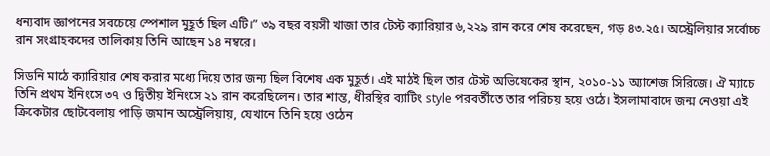ধন্যবাদ জ্ঞাপনের সবচেয়ে স্পেশাল মুহূর্ত ছিল এটি।” ৩৯ বছর বয়সী খাজা তার টেস্ট ক্যারিয়ার ৬,২২৯ রান করে শেষ করেছেন, গড় ৪৩.২৫। অস্ট্রেলিয়ার সর্বোচ্চ রান সংগ্রাহকদের তালিকায় তিনি আছেন ১৪ নম্বরে।

সিডনি মাঠে ক্যারিয়ার শেষ করার মধ্যে দিয়ে তার জন্য ছিল বিশেষ এক মুহূর্ত। এই মাঠই ছিল তার টেস্ট অভিষেকের স্থান, ২০১০-১১ অ্যাশেজ সিরিজে। ঐ ম্যাচে তিনি প্রথম ইনিংসে ৩৭ ও দ্বিতীয় ইনিংসে ২১ রান করেছিলেন। তার শান্ত, ধীরস্থির ব্যাটিং style পরবর্তীতে তার পরিচয় হয়ে ওঠে। ইসলামাবাদে জন্ম নেওয়া এই ক্রিকেটার ছোটবেলায় পাড়ি জমান অস্ট্রেলিয়ায়, যেখানে তিনি হয়ে ওঠেন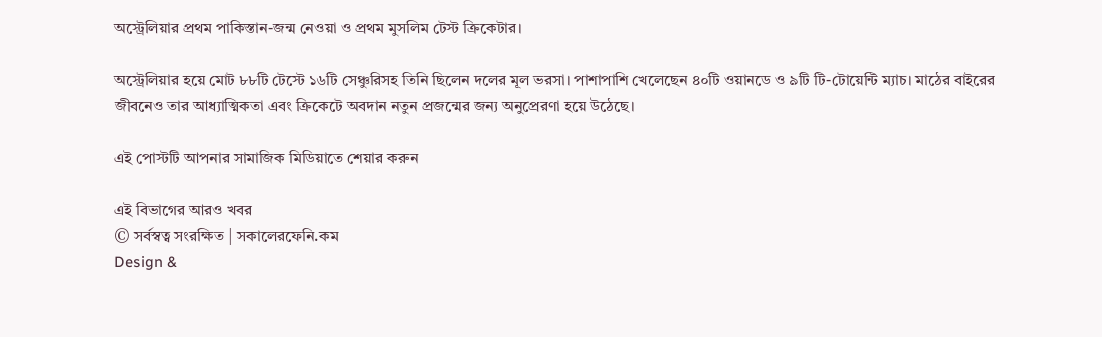অস্ট্রেলিয়ার প্রথম পাকিস্তান-জন্ম নেওয়া ও প্রথম মুসলিম টেস্ট ক্রিকেটার।

অস্ট্রেলিয়ার হয়ে মোট ৮৮টি টেস্টে ১৬টি সেঞ্চুরিসহ তিনি ছিলেন দলের মূল ভরসা। পাশাপাশি খেলেছেন ৪০টি ওয়ানডে ও ৯টি টি-টোয়েন্টি ম্যাচ। মাঠের বাইরের জীবনেও তার আধ্যাত্মিকতা এবং ক্রিকেটে অবদান নতুন প্রজন্মের জন্য অনুপ্রেরণা হয়ে উঠেছে।

এই পোস্টটি আপনার সামাজিক মিডিয়াতে শেয়ার করুন

এই বিভাগের আরও খবর
© সর্বস্বত্ব সংরক্ষিত | সকালেরফেনি.কম
Design &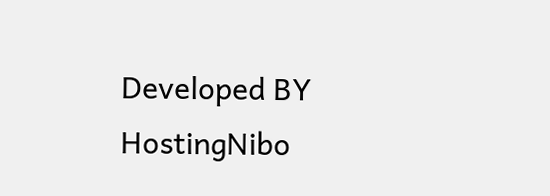Developed BY HostingNibo